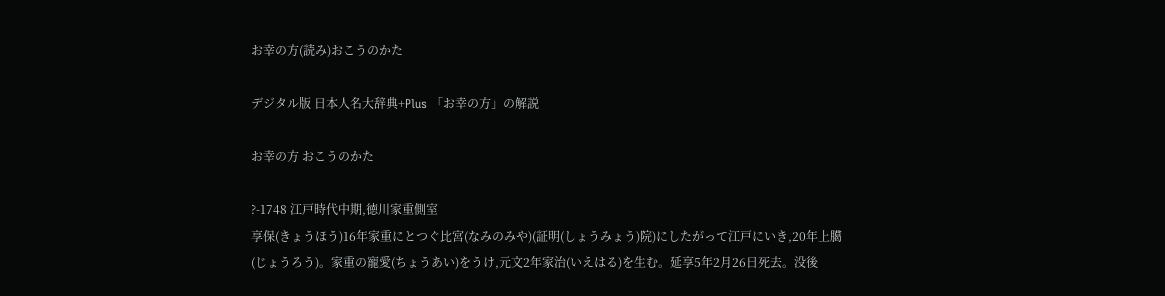お幸の方(読み)おこうのかた

デジタル版 日本人名大辞典+Plus 「お幸の方」の解説

お幸の方 おこうのかた

?-1748 江戸時代中期,徳川家重側室
享保(きょうほう)16年家重にとつぐ比宮(なみのみや)(証明(しょうみょう)院)にしたがって江戸にいき,20年上臈(じょうろう)。家重の寵愛(ちょうあい)をうけ,元文2年家治(いえはる)を生む。延享5年2月26日死去。没後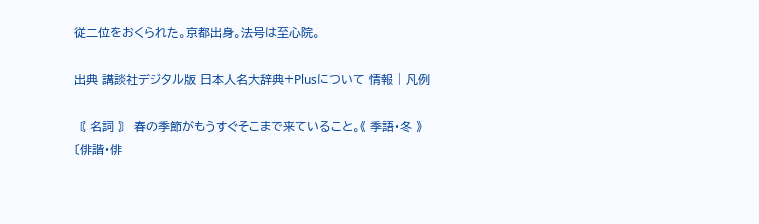従二位をおくられた。京都出身。法号は至心院。

出典 講談社デジタル版 日本人名大辞典+Plusについて 情報 | 凡例

〘 名詞 〙 春の季節がもうすぐそこまで来ていること。《 季語・冬 》 〔俳諧・俳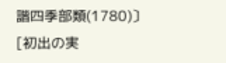諧四季部類(1780)〕[初出の実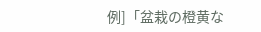例]「盆栽の橙黄な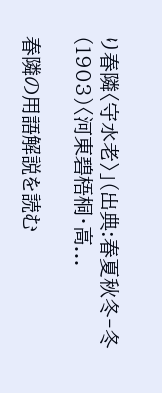り春隣〈守水老〉」(出典:春夏秋冬‐冬(1903)〈河東碧梧桐・高...

春隣の用語解説を読む